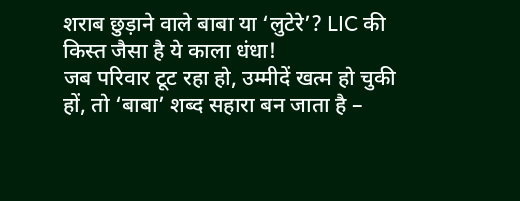शराब छुड़ाने वाले बाबा या ‘लुटेरे’? LIC की किस्त जैसा है ये काला धंधा!
जब परिवार टूट रहा हो, उम्मीदें खत्म हो चुकी हों, तो ‘बाबा’ शब्द सहारा बन जाता है –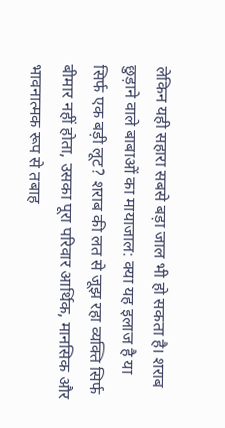लेकिन यही सहारा सबसे बड़ा जाल भी हो सकता है। शराब छुड़ाने वाले बाबाओं का मायाजाल: क्या यह इलाज है या सिर्फ एक बड़ी लूट? शराब की लत से जूझ रहा व्यक्ति सिर्फ बीमार नहीं होता, उसका पूरा परिवार आर्थिक, मानसिक और भावनात्मक रूप से तबाह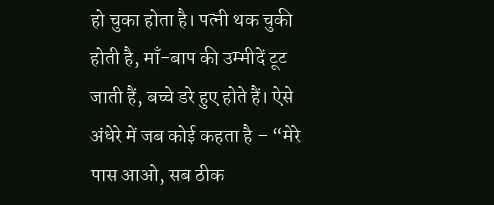हो चुका होता है। पत्नी थक चुकी होती है, माँ-बाप की उम्मीदें टूट जाती हैं, बच्चे डरे हुए होते हैं। ऐसे अंधेरे में जब कोई कहता है – “मेरे पास आओ, सब ठीक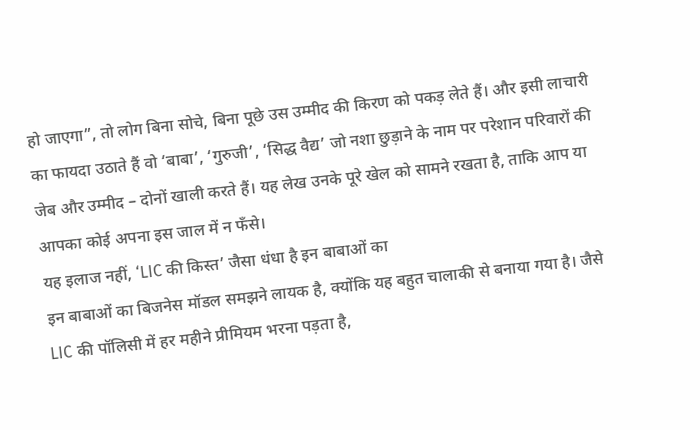हो जाएगा”, तो लोग बिना सोचे, बिना पूछे उस उम्मीद की किरण को पकड़ लेते हैं। और इसी लाचारी का फायदा उठाते हैं वो ‘बाबा’, ‘गुरुजी’, ‘सिद्ध वैद्य’ जो नशा छुड़ाने के नाम पर परेशान परिवारों की जेब और उम्मीद – दोनों खाली करते हैं। यह लेख उनके पूरे खेल को सामने रखता है, ताकि आप या आपका कोई अपना इस जाल में न फँसे।
यह इलाज नहीं, ‘LIC की किस्त’ जैसा धंधा है इन बाबाओं का
इन बाबाओं का बिजनेस मॉडल समझने लायक है, क्योंकि यह बहुत चालाकी से बनाया गया है। जैसे LIC की पॉलिसी में हर महीने प्रीमियम भरना पड़ता है,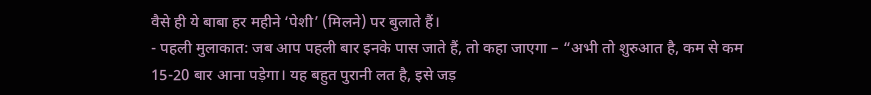वैसे ही ये बाबा हर महीने ‘पेशी’ (मिलने) पर बुलाते हैं।
- पहली मुलाकात: जब आप पहली बार इनके पास जाते हैं, तो कहा जाएगा – “अभी तो शुरुआत है, कम से कम 15-20 बार आना पड़ेगा। यह बहुत पुरानी लत है, इसे जड़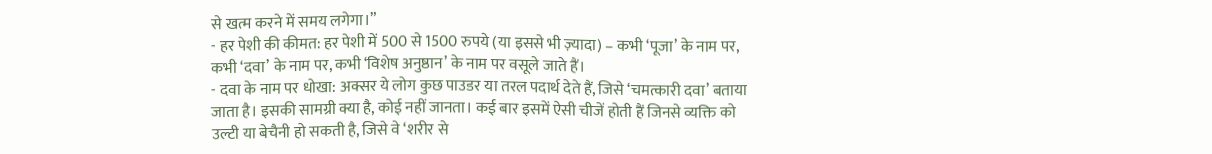से खत्म करने में समय लगेगा।”
- हर पेशी की कीमत: हर पेशी में 500 से 1500 रुपये (या इससे भी ज़्यादा) – कभी ‘पूजा’ के नाम पर, कभी ‘दवा’ के नाम पर, कभी ‘विशेष अनुष्ठान’ के नाम पर वसूले जाते हैं।
- दवा के नाम पर धोखा: अक्सर ये लोग कुछ पाउडर या तरल पदार्थ देते हैं, जिसे ‘चमत्कारी दवा’ बताया जाता है। इसकी सामग्री क्या है, कोई नहीं जानता। कई बार इसमें ऐसी चीजें होती हैं जिनसे व्यक्ति को उल्टी या बेचैनी हो सकती है, जिसे वे ‘शरीर से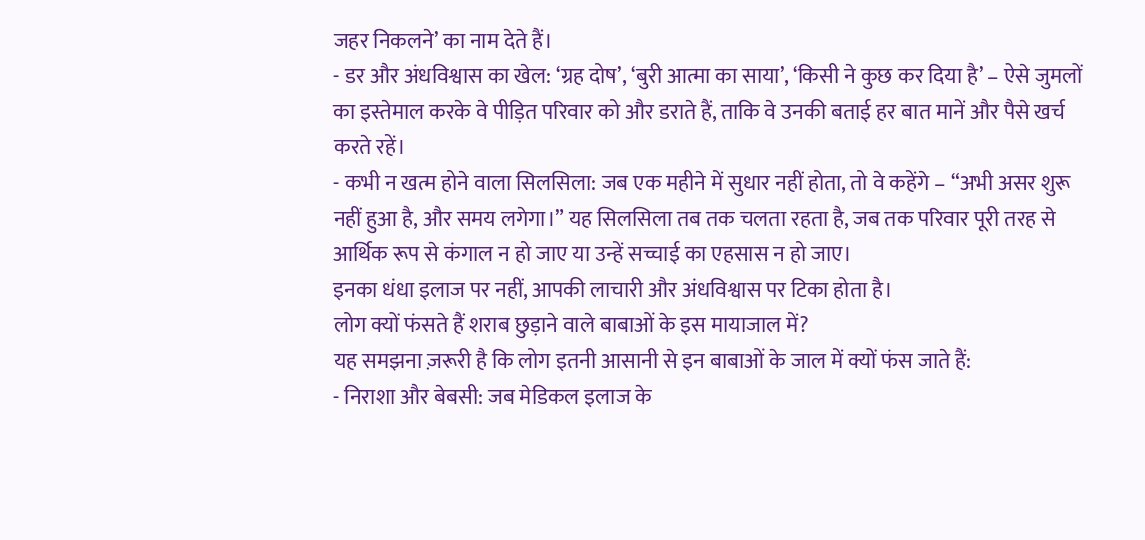जहर निकलने’ का नाम देते हैं।
- डर और अंधविश्वास का खेल: ‘ग्रह दोष’, ‘बुरी आत्मा का साया’, ‘किसी ने कुछ कर दिया है’ – ऐसे जुमलों का इस्तेमाल करके वे पीड़ित परिवार को और डराते हैं, ताकि वे उनकी बताई हर बात मानें और पैसे खर्च करते रहें।
- कभी न खत्म होने वाला सिलसिला: जब एक महीने में सुधार नहीं होता, तो वे कहेंगे – “अभी असर शुरू नहीं हुआ है, और समय लगेगा।” यह सिलसिला तब तक चलता रहता है, जब तक परिवार पूरी तरह से आर्थिक रूप से कंगाल न हो जाए या उन्हें सच्चाई का एहसास न हो जाए।
इनका धंधा इलाज पर नहीं, आपकी लाचारी और अंधविश्वास पर टिका होता है।
लोग क्यों फंसते हैं शराब छुड़ाने वाले बाबाओं के इस मायाजाल में?
यह समझना ज़रूरी है कि लोग इतनी आसानी से इन बाबाओं के जाल में क्यों फंस जाते हैं:
- निराशा और बेबसी: जब मेडिकल इलाज के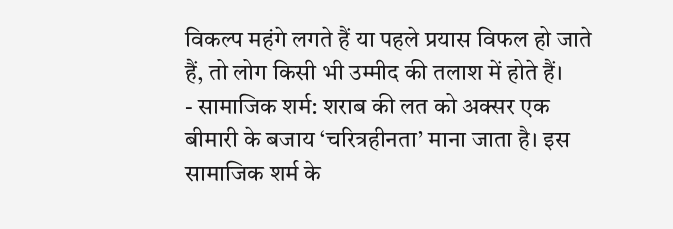विकल्प महंगे लगते हैं या पहले प्रयास विफल हो जाते हैं, तो लोग किसी भी उम्मीद की तलाश में होते हैं।
- सामाजिक शर्म: शराब की लत को अक्सर एक बीमारी के बजाय ‘चरित्रहीनता’ माना जाता है। इस सामाजिक शर्म के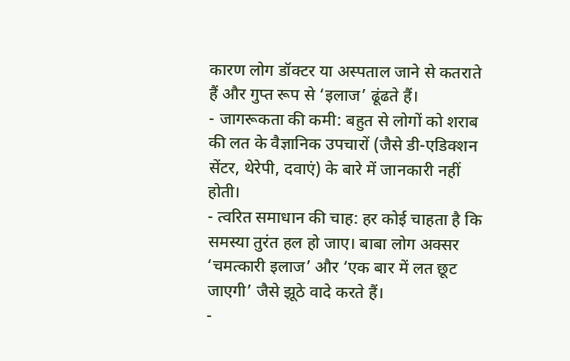कारण लोग डॉक्टर या अस्पताल जाने से कतराते हैं और गुप्त रूप से ‘इलाज’ ढूंढते हैं।
- जागरूकता की कमी: बहुत से लोगों को शराब की लत के वैज्ञानिक उपचारों (जैसे डी-एडिक्शन सेंटर, थेरेपी, दवाएं) के बारे में जानकारी नहीं होती।
- त्वरित समाधान की चाह: हर कोई चाहता है कि समस्या तुरंत हल हो जाए। बाबा लोग अक्सर ‘चमत्कारी इलाज’ और ‘एक बार में लत छूट जाएगी’ जैसे झूठे वादे करते हैं।
-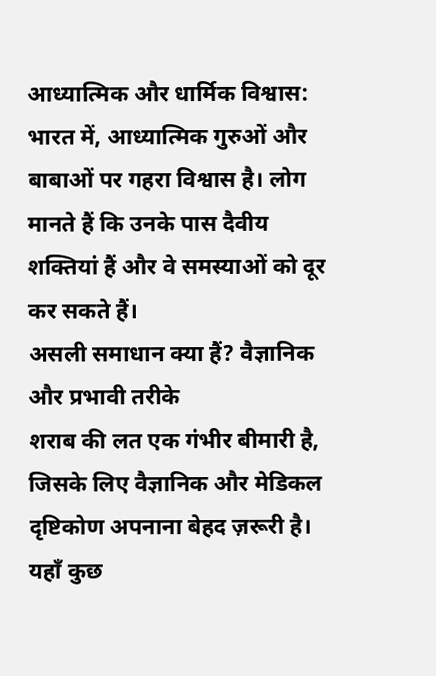आध्यात्मिक और धार्मिक विश्वास: भारत में, आध्यात्मिक गुरुओं और बाबाओं पर गहरा विश्वास है। लोग मानते हैं कि उनके पास दैवीय शक्तियां हैं और वे समस्याओं को दूर कर सकते हैं।
असली समाधान क्या हैं? वैज्ञानिक और प्रभावी तरीके
शराब की लत एक गंभीर बीमारी है, जिसके लिए वैज्ञानिक और मेडिकल दृष्टिकोण अपनाना बेहद ज़रूरी है। यहाँ कुछ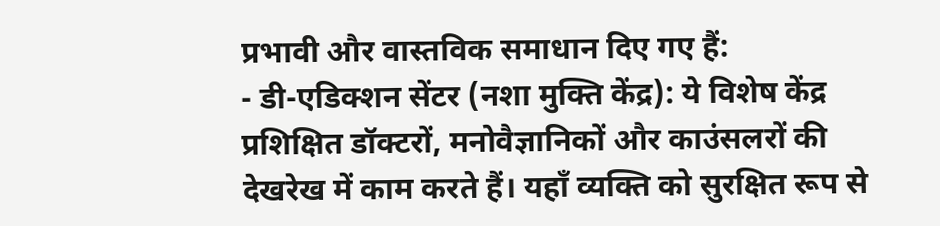प्रभावी और वास्तविक समाधान दिए गए हैं:
- डी-एडिक्शन सेंटर (नशा मुक्ति केंद्र): ये विशेष केंद्र प्रशिक्षित डॉक्टरों, मनोवैज्ञानिकों और काउंसलरों की देखरेख में काम करते हैं। यहाँ व्यक्ति को सुरक्षित रूप से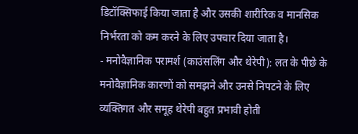डिटॉक्सिफाई किया जाता है और उसकी शारीरिक व मानसिक निर्भरता को कम करने के लिए उपचार दिया जाता है।
- मनोवैज्ञानिक परामर्श (काउंसलिंग और थेरेपी): लत के पीछे के मनोवैज्ञानिक कारणों को समझने और उनसे निपटने के लिए व्यक्तिगत और समूह थेरेपी बहुत प्रभावी होती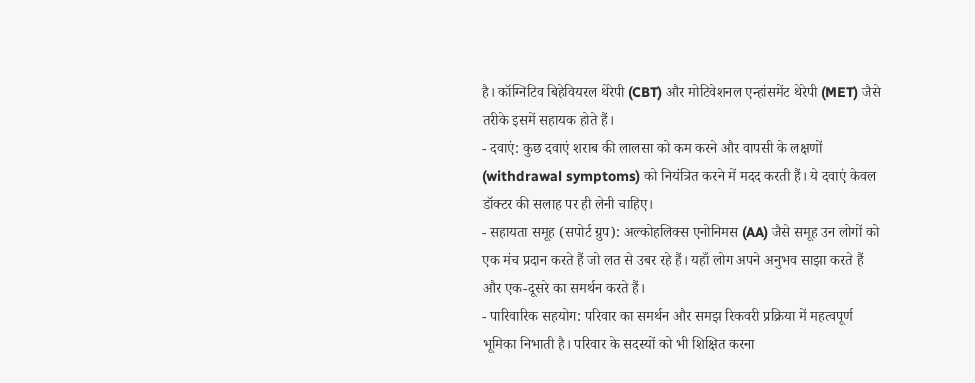है। कॉग्निटिव बिहेवियरल थेरेपी (CBT) और मोटिवेशनल एन्हांसमेंट थेरेपी (MET) जैसे तरीके इसमें सहायक होते हैं।
- दवाएं: कुछ दवाएं शराब की लालसा को कम करने और वापसी के लक्षणों (withdrawal symptoms) को नियंत्रित करने में मदद करती हैं। ये दवाएं केवल डॉक्टर की सलाह पर ही लेनी चाहिए।
- सहायता समूह (सपोर्ट ग्रुप): अल्कोहलिक्स एनोनिमस (AA) जैसे समूह उन लोगों को एक मंच प्रदान करते हैं जो लत से उबर रहे हैं। यहाँ लोग अपने अनुभव साझा करते हैं और एक-दूसरे का समर्थन करते हैं।
- पारिवारिक सहयोग: परिवार का समर्थन और समझ रिकवरी प्रक्रिया में महत्वपूर्ण भूमिका निभाती है। परिवार के सदस्यों को भी शिक्षित करना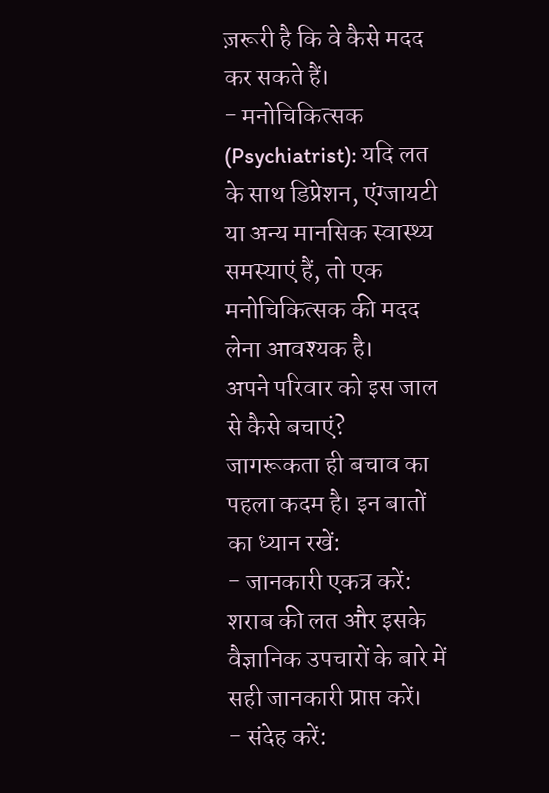ज़रूरी है कि वे कैसे मदद कर सकते हैं।
- मनोचिकित्सक (Psychiatrist): यदि लत के साथ डिप्रेशन, एंग्जायटी या अन्य मानसिक स्वास्थ्य समस्याएं हैं, तो एक मनोचिकित्सक की मदद लेना आवश्यक है।
अपने परिवार को इस जाल से कैसे बचाएं?
जागरूकता ही बचाव का पहला कदम है। इन बातों का ध्यान रखें:
- जानकारी एकत्र करें: शराब की लत और इसके वैज्ञानिक उपचारों के बारे में सही जानकारी प्राप्त करें।
- संदेह करें: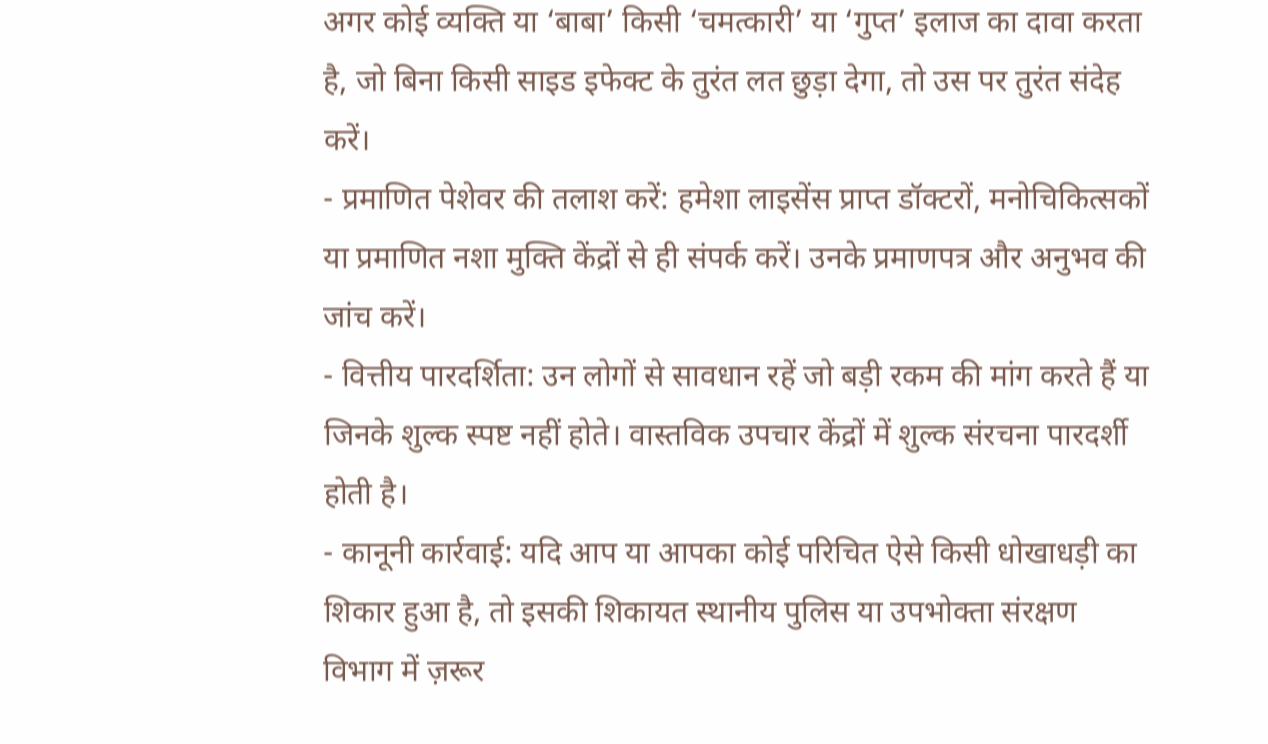अगर कोई व्यक्ति या ‘बाबा’ किसी ‘चमत्कारी’ या ‘गुप्त’ इलाज का दावा करता है, जो बिना किसी साइड इफेक्ट के तुरंत लत छुड़ा देगा, तो उस पर तुरंत संदेह करें।
- प्रमाणित पेशेवर की तलाश करें: हमेशा लाइसेंस प्राप्त डॉक्टरों, मनोचिकित्सकों या प्रमाणित नशा मुक्ति केंद्रों से ही संपर्क करें। उनके प्रमाणपत्र और अनुभव की जांच करें।
- वित्तीय पारदर्शिता: उन लोगों से सावधान रहें जो बड़ी रकम की मांग करते हैं या जिनके शुल्क स्पष्ट नहीं होते। वास्तविक उपचार केंद्रों में शुल्क संरचना पारदर्शी होती है।
- कानूनी कार्रवाई: यदि आप या आपका कोई परिचित ऐसे किसी धोखाधड़ी का शिकार हुआ है, तो इसकी शिकायत स्थानीय पुलिस या उपभोक्ता संरक्षण विभाग में ज़रूर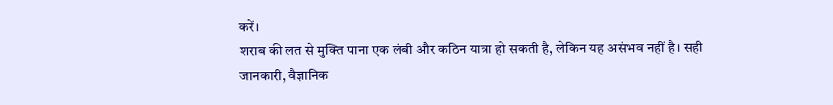करें।
शराब की लत से मुक्ति पाना एक लंबी और कठिन यात्रा हो सकती है, लेकिन यह असंभव नहीं है। सही जानकारी, वैज्ञानिक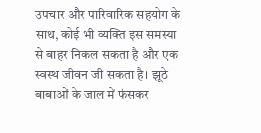उपचार और पारिवारिक सहयोग के साथ, कोई भी व्यक्ति इस समस्या से बाहर निकल सकता है और एक स्वस्थ जीवन जी सकता है। झूठे बाबाओं के जाल में फंसकर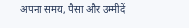अपना समय, पैसा और उम्मीदें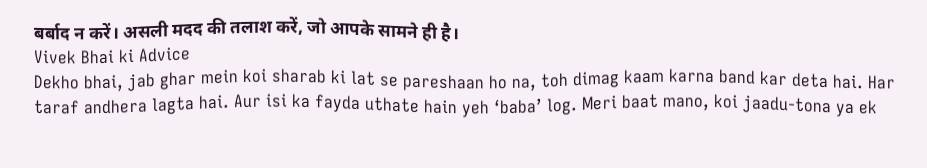बर्बाद न करें। असली मदद की तलाश करें, जो आपके सामने ही है।
Vivek Bhai ki Advice
Dekho bhai, jab ghar mein koi sharab ki lat se pareshaan ho na, toh dimag kaam karna band kar deta hai. Har taraf andhera lagta hai. Aur isi ka fayda uthate hain yeh ‘baba’ log. Meri baat mano, koi jaadu-tona ya ek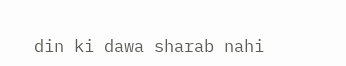din ki dawa sharab nahi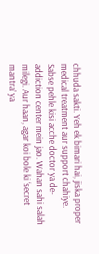chhuda sakti. Yeh ek bimari hai, jiska proper medical treatment aur support chahiye. Sabse pehle kisi acche doctor ya de-addiction center mein jao. Wahan sahi salah milegi. Aur haan, agar koi bole ki ‘secret mantra’ ya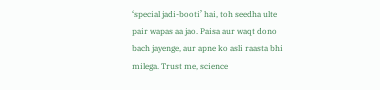‘special jadi-booti’ hai, toh seedha ulte pair wapas aa jao. Paisa aur waqt dono bach jayenge, aur apne ko asli raasta bhi milega. Trust me, science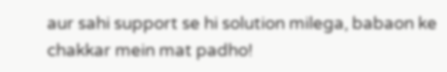aur sahi support se hi solution milega, babaon ke chakkar mein mat padho!